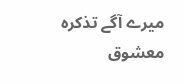میرے آگے تذکرہ معشوق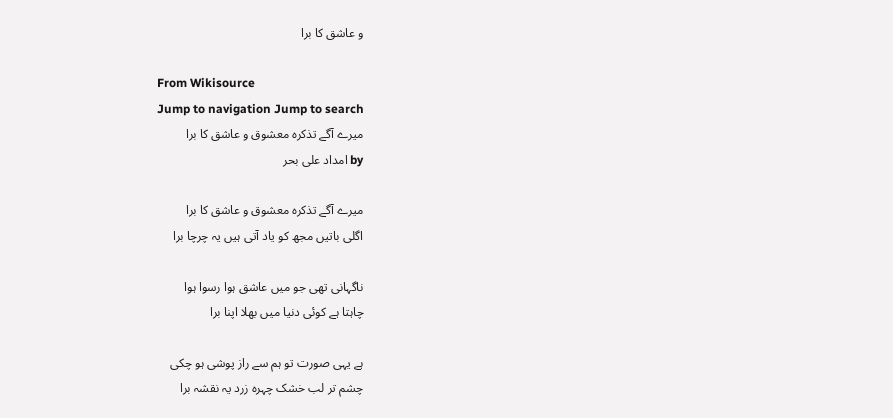و عاشق کا برا

From Wikisource
Jump to navigation Jump to search
میرے آگے تذکرہ معشوق و عاشق کا برا
by امداد علی بحر

میرے آگے تذکرہ معشوق و عاشق کا برا
اگلی باتیں مجھ کو یاد آتی ہیں یہ چرچا برا

ناگہانی تھی جو میں عاشق ہوا رسوا ہوا
چاہتا ہے کوئی دنیا میں بھلا اپنا برا

ہے یہی صورت تو ہم سے راز پوشی ہو چکی
چشم تر لب خشک چہرہ زرد یہ نقشہ برا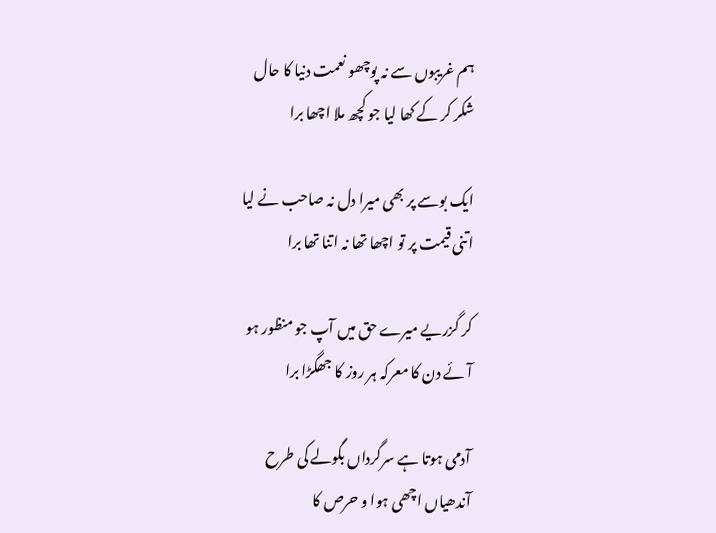ہم غریبوں سے نہ پوچھو نعمت دنیا کا حال
شکر کر کے کھا لیا جو کچھ ملا اچھا برا

ایک بوسے پر بھی میرا دل نہ صاحب نے لیا
اتنی قیمت پر تو اچھا تھا نہ اتنا تھا برا

کر گزریے میرے حق میں آپ جو منظور ہو
آئے دن کا معرکہ ہر روز کا جھگڑا برا

آدمی ہوتا ہے سرگرداں بگولے کی طرح
آندھیاں اچھی ہوا و حرص کا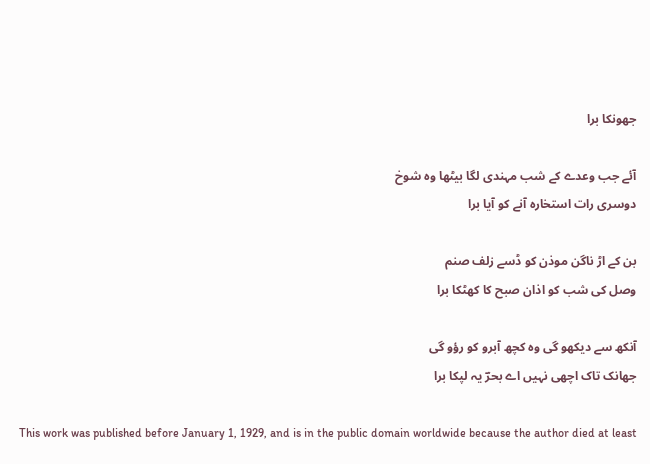جھونکا برا

آئے جب وعدے کے شب مہندی لگا بیٹھا وہ شوخ
دوسری رات استخارہ آنے کو آیا برا

بن کے اڑ ناگن موذن کو ڈسے زلف صنم
وصل کی شب کو اذان صبح کا کھٹکا برا

آنکھ سے دیکھو گی وہ کچھ آبرو کو رؤو گی
جھانک تاک اچھی نہیں اے بحرؔ یہ لپکا برا

This work was published before January 1, 1929, and is in the public domain worldwide because the author died at least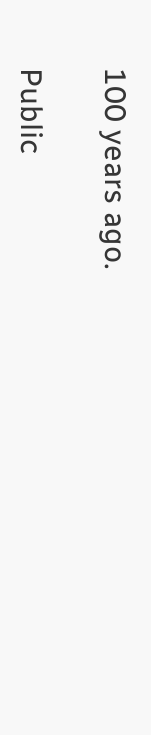100 years ago.

Public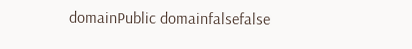domainPublic domainfalsefalse